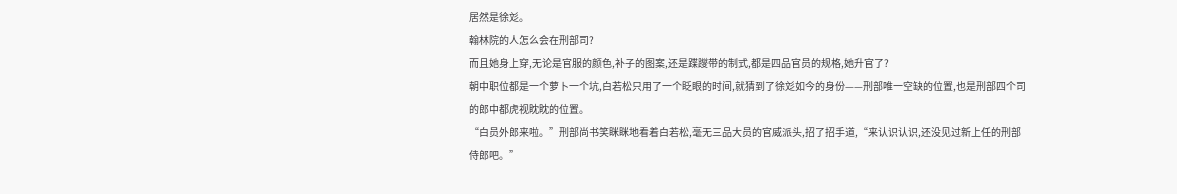居然是徐彣。
翰林院的人怎么会在刑部司?
而且她身上穿,无论是官服的颜色,补子的图案,还是蹀躞带的制式,都是四品官员的规格,她升官了?
朝中职位都是一个萝卜一个坑,白若松只用了一个眨眼的时间,就猜到了徐彣如今的身份——刑部唯一空缺的位置,也是刑部四个司的郎中都虎视眈眈的位置。
“白员外郎来啦。”刑部尚书笑眯眯地看着白若松,毫无三品大员的官威派头,招了招手道,“来认识认识,还没见过新上任的刑部侍郎吧。”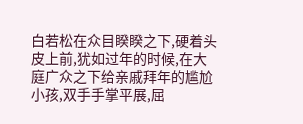白若松在众目睽睽之下,硬着头皮上前,犹如过年的时候,在大庭广众之下给亲戚拜年的尴尬小孩,双手手掌平展,屈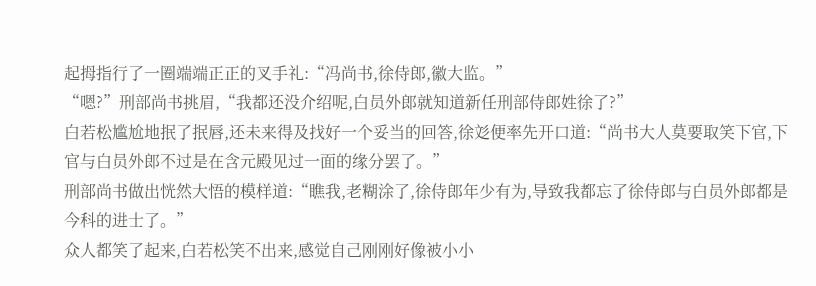起拇指行了一圈端端正正的叉手礼:“冯尚书,徐侍郎,徽大监。”
“嗯?”刑部尚书挑眉,“我都还没介绍呢,白员外郎就知道新任刑部侍郎姓徐了?”
白若松尴尬地抿了抿唇,还未来得及找好一个妥当的回答,徐彣便率先开口道:“尚书大人莫要取笑下官,下官与白员外郎不过是在含元殿见过一面的缘分罢了。”
刑部尚书做出恍然大悟的模样道:“瞧我,老糊涂了,徐侍郎年少有为,导致我都忘了徐侍郎与白员外郎都是今科的进士了。”
众人都笑了起来,白若松笑不出来,感觉自己刚刚好像被小小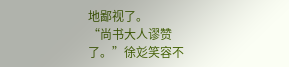地鄙视了。
“尚书大人谬赞了。”徐彣笑容不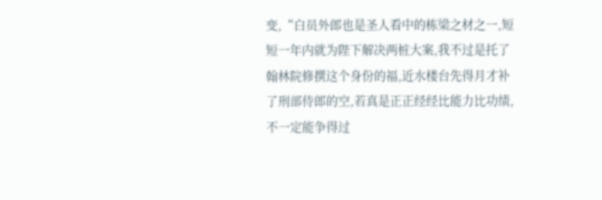变,“白员外郎也是圣人看中的栋梁之材之一,短短一年内就为陛下解决两桩大案,我不过是托了翰林院修撰这个身份的福,近水楼台先得月才补了刑部侍郎的空,若真是正正经经比能力比功绩,不一定能争得过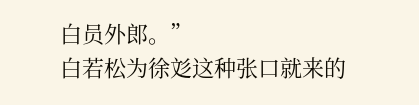白员外郎。”
白若松为徐彣这种张口就来的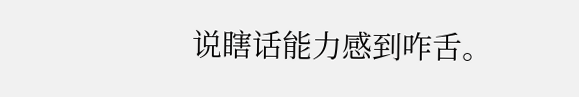说瞎话能力感到咋舌。